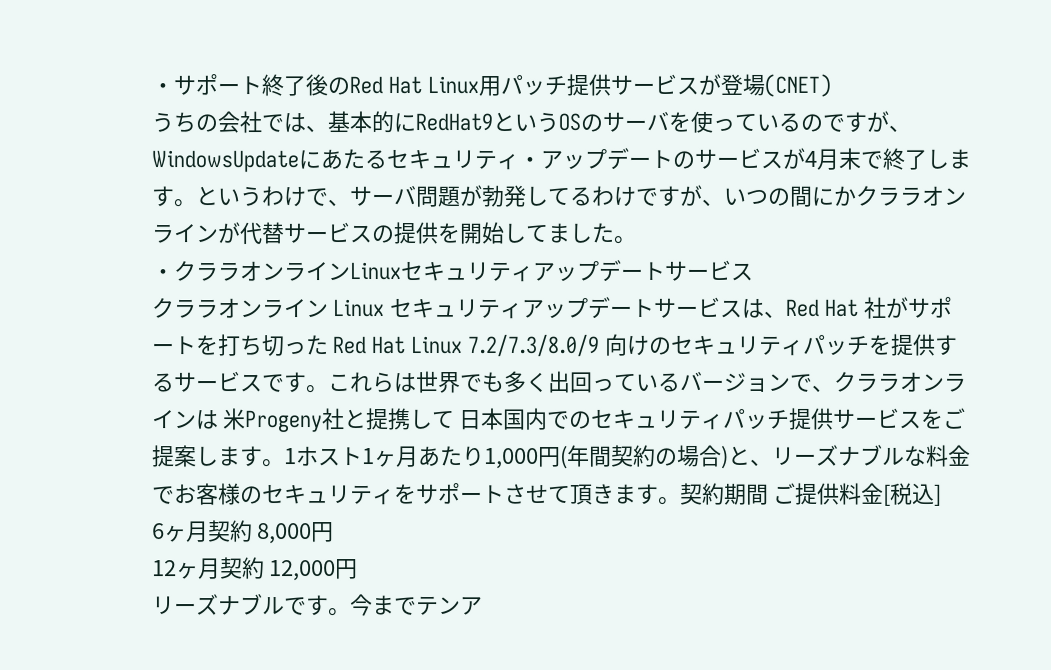・サポート終了後のRed Hat Linux用パッチ提供サービスが登場(CNET)
うちの会社では、基本的にRedHat9というOSのサーバを使っているのですが、WindowsUpdateにあたるセキュリティ・アップデートのサービスが4月末で終了します。というわけで、サーバ問題が勃発してるわけですが、いつの間にかクララオンラインが代替サービスの提供を開始してました。
・クララオンラインLinuxセキュリティアップデートサービス
クララオンライン Linux セキュリティアップデートサービスは、Red Hat 社がサポートを打ち切った Red Hat Linux 7.2/7.3/8.0/9 向けのセキュリティパッチを提供するサービスです。これらは世界でも多く出回っているバージョンで、クララオンラインは 米Progeny社と提携して 日本国内でのセキュリティパッチ提供サービスをご提案します。1ホスト1ヶ月あたり1,000円(年間契約の場合)と、リーズナブルな料金でお客様のセキュリティをサポートさせて頂きます。契約期間 ご提供料金[税込]
6ヶ月契約 8,000円
12ヶ月契約 12,000円
リーズナブルです。今までテンア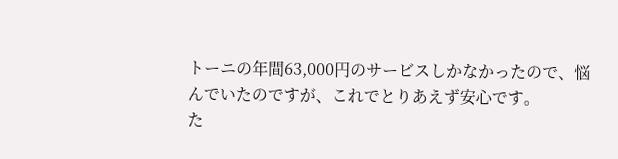トーニの年間63,000円のサービスしかなかったので、悩んでいたのですが、これでとりあえず安心です。
た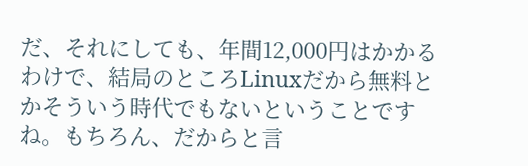だ、それにしても、年間12,000円はかかるわけで、結局のところLinuxだから無料とかそういう時代でもないということですね。もちろん、だからと言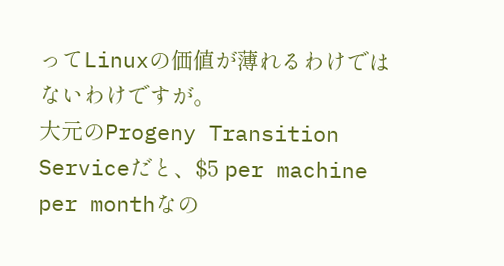ってLinuxの価値が薄れるわけではないわけですが。
大元のProgeny Transition Serviceだと、$5 per machine per monthなの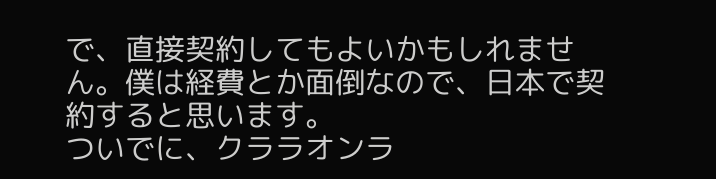で、直接契約してもよいかもしれません。僕は経費とか面倒なので、日本で契約すると思います。
ついでに、クララオンラ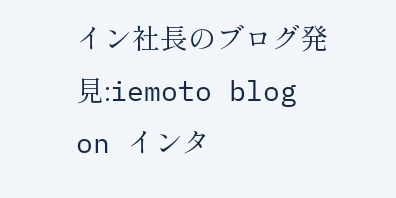イン社長のブログ発見:iemoto blog
on インタ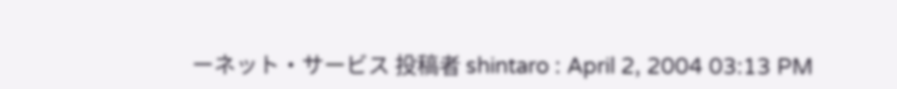ーネット・サービス 投稿者 shintaro : April 2, 2004 03:13 PM